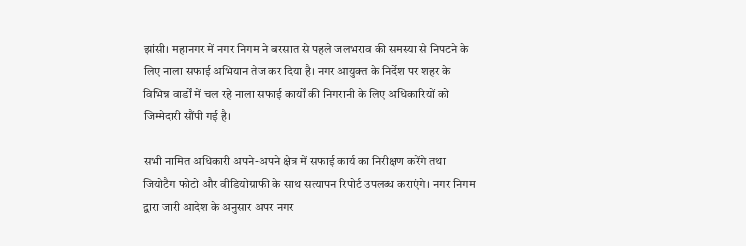झांसी। महानगर में नगर निगम ने बरसात से पहले जलभराव की समस्या से निपटने के लिए नाला सफाई अभियान तेज कर दिया है। नगर आयुक्त के निर्देश पर शहर के विभिन्न वार्डों में चल रहे नाला सफाई कार्यों की निगरानी के लिए अधिकारियों को जिम्मेदारी सौंपी गई है।

सभी नामित अधिकारी अपने-अपने क्षेत्र में सफाई कार्य का निरीक्षण करेंगे तथा जियोटैग फोटो और वीडियोग्राफी के साथ सत्यापन रिपोर्ट उपलब्ध कराएंगे। नगर निगम द्वारा जारी आदेश के अनुसार अपर नगर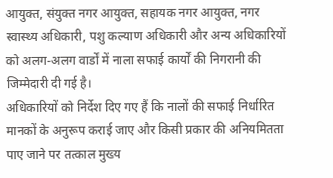आयुक्त, संयुक्त नगर आयुक्त, सहायक नगर आयुक्त, नगर स्वास्थ्य अधिकारी, पशु कल्याण अधिकारी और अन्य अधिकारियों को अलग-अलग वार्डों में नाला सफाई कार्यों की निगरानी की जिम्मेदारी दी गई है।
अधिकारियों को निर्देश दिए गए हैं कि नालों की सफाई निर्धारित मानकों के अनुरूप कराई जाए और किसी प्रकार की अनियमितता पाए जाने पर तत्काल मुख्य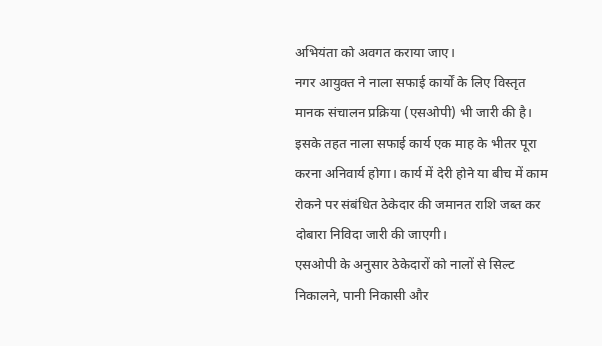अभियंता को अवगत कराया जाए।
नगर आयुक्त ने नाला सफाई कार्यों के लिए विस्तृत मानक संचालन प्रक्रिया (एसओपी) भी जारी की है। इसके तहत नाला सफाई कार्य एक माह के भीतर पूरा करना अनिवार्य होगा। कार्य में देरी होने या बीच में काम रोकने पर संबंधित ठेकेदार की जमानत राशि जब्त कर दोबारा निविदा जारी की जाएगी।
एसओपी के अनुसार ठेकेदारों को नालों से सिल्ट निकालने, पानी निकासी और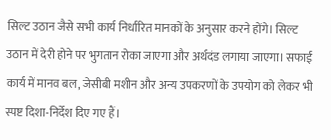सिल्ट उठान जैसे सभी कार्य निर्धारित मानकों के अनुसार करने होंगे। सिल्ट उठान में देरी होने पर भुगतान रोका जाएगा और अर्थदंड लगाया जाएगा। सफाई कार्य में मानव बल, जेसीबी मशीन और अन्य उपकरणों के उपयोग को लेकर भी स्पष्ट दिशा-निर्देश दिए गए हैं।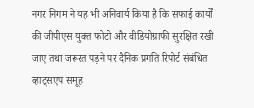नगर निगम ने यह भी अनिवार्य किया है कि सफाई कार्यों की जीपीएस युक्त फोटो और वीडियोग्राफी सुरक्षित रखी जाए तथा जरूरत पड़ने पर दैनिक प्रगति रिपोर्ट संबंधित व्हाट्सएप समूह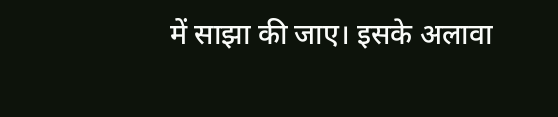में साझा की जाए। इसके अलावा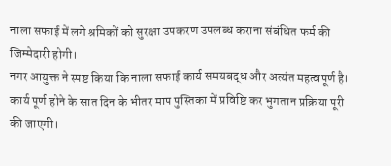नाला सफाई में लगे श्रमिकों को सुरक्षा उपकरण उपलब्ध कराना संबंधित फर्म की जिम्मेदारी होगी।
नगर आयुक्त ने स्पष्ट किया कि नाला सफाई कार्य समयबद्ध और अत्यंत महत्वपूर्ण है। कार्य पूर्ण होने के सात दिन के भीतर माप पुस्तिका में प्रविष्टि कर भुगतान प्रक्रिया पूरी की जाएगी।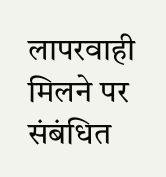लापरवाही मिलने पर संबंधित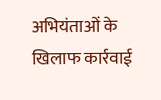अभियंताओं के खिलाफ कार्रवाई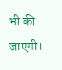भी की जाएगी।